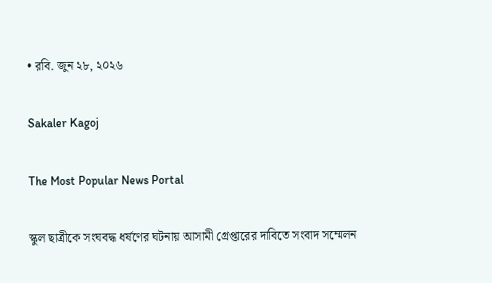• রবি. জুন ২৮, ২০২৬

Sakaler Kagoj

The Most Popular News Portal

স্কুল ছাত্রীকে সংঘবদ্ধ ধর্ষণের ঘটনায় আসামী গ্রেপ্তারের দাবিতে সংবাদ সম্মেলন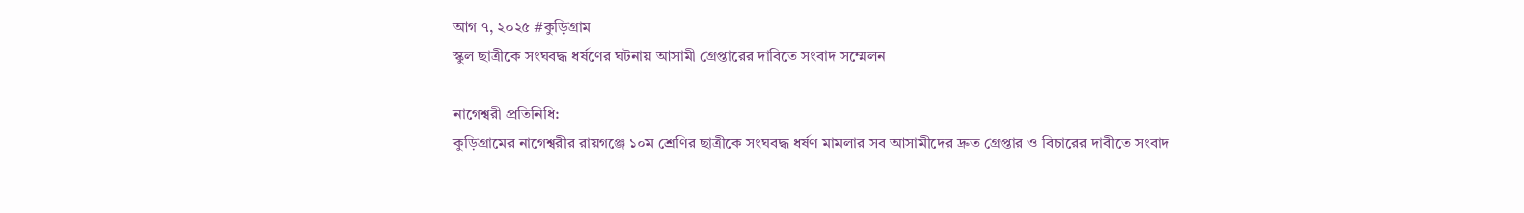আগ ৭, ২০২৫ #কুড়িগ্রাম
স্কুল ছাত্রীকে সংঘবদ্ধ ধর্ষণের ঘটনায় আসামী গ্রেপ্তারের দাবিতে সংবাদ সম্মেলন

নাগেশ্বরী প্রতিনিধি:
কুড়িগ্রামের নাগেশ্বরীর রায়গঞ্জে ১০ম শ্রেণির ছাত্রীকে সংঘবদ্ধ ধর্ষণ মামলার সব আসামীদের দ্রুত গ্রেপ্তার ও বিচারের দাবীতে সংবাদ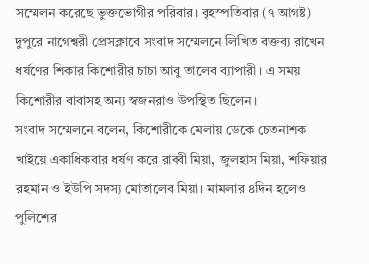সম্মেলন করেছে ভুক্তভোগীর পরিবার। বৃহস্পতিবার (৭ আগষ্ট) দুপুরে নাগেশ্বরী প্রেসক্লাবে সংবাদ সম্মেলনে লিখিত বক্তব্য রাখেন ধর্ষণের শিকার কিশোরীর চাচা আবু তালেব ব্যাপারী। এ সময় কিশোরীর বাবাসহ অন্য স্বজনরাও উপস্থিত ছিলেন।
সংবাদ সম্মেলনে বলেন, কিশোরীকে মেলায় ডেকে চেতনাশক খাইয়ে একাধিকবার ধর্ষণ করে রাব্বী মিয়া, জুলহাস মিয়া, শফিয়ার রহমান ও ইউপি সদস্য মোতালেব মিয়া। মামলার ৪দিন হলেও পুলিশের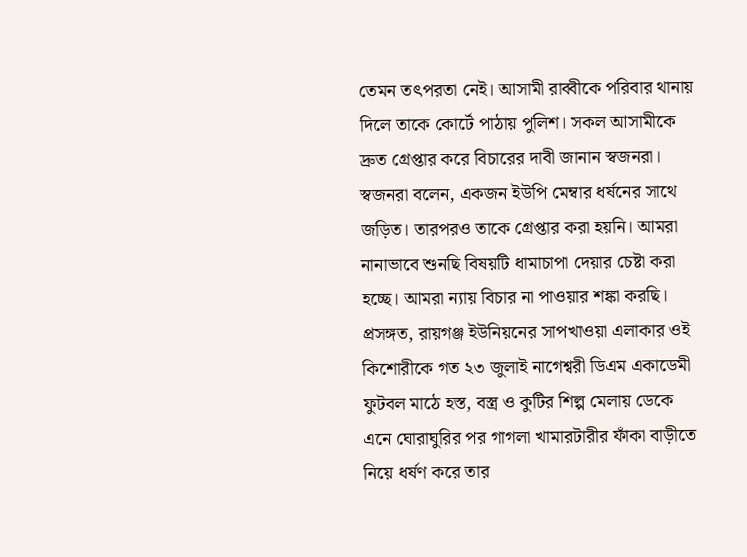তেমন তৎপরতা নেই। আসামী রাব্বীকে পরিবার থানায় দিলে তাকে কোর্টে পাঠায় পুলিশ। সকল আসামীকে দ্রুত গ্রেপ্তার করে বিচারের দাবী জানান স্বজনরা। স্বজনরা বলেন, একজন ইউপি মেম্বার ধর্ষনের সাথে জড়িত। তারপরও তাকে গ্রেপ্তার করা হয়নি। আমরা নানাভাবে শুনছি বিষয়টি ধামাচাপা দেয়ার চেষ্টা করা হচ্ছে। আমরা ন্যায় বিচার না পাওয়ার শঙ্কা করছি।
প্রসঙ্গত, রায়গঞ্জ ইউনিয়নের সাপখাওয়া এলাকার ওই কিশোরীকে গত ২৩ জুলাই নাগেশ্বরী ডিএম একাডেমী ফুটবল মাঠে হস্ত, বস্ত্র ও কুটির শিল্প মেলায় ডেকে এনে ঘোরাঘুরির পর গাগলা খামারটারীর ফাঁকা বাড়ীতে নিয়ে ধর্ষণ করে তার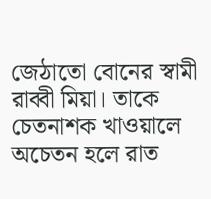জেঠাতো বোনের স্বামী রাব্বী মিয়া। তাকে চেতনাশক খাওয়ালে অচেতন হলে রাত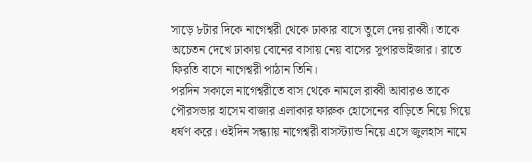সাড়ে ৮টার দিকে নাগেশ্বরী থেকে ঢাকার বাসে তুলে দেয় রাব্বী। তাকে অচেতন দেখে ঢাকায় বোনের বাসায় নেয় বাসের সুপারভাইজার। রাতে ফিরতি বাসে নাগেশ্বরী পাঠান তিনি।
পরদিন সকালে নাগেশ্বরীতে বাস থেকে নামলে রাব্বী আবারও তাকে পৌরসভার হাসেম বাজার এলাকার ফারুক হোসেনের বাড়িতে নিয়ে গিয়ে ধর্ষণ করে। ওইদিন সন্ধ্যায় নাগেশ্বরী বাসস্ট্যান্ড নিয়ে এসে জুলহাস নামে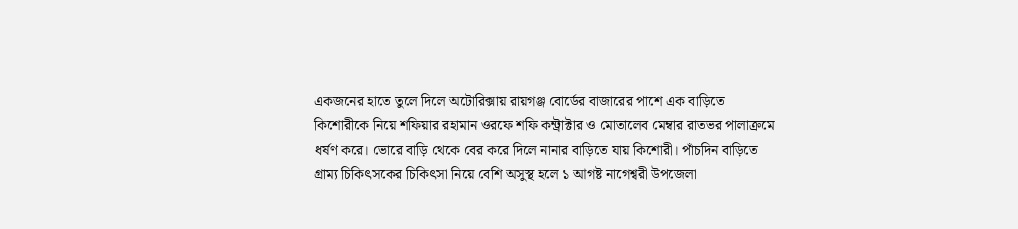একজনের হাতে তুলে দিলে অটোরিক্সায় রায়গঞ্জ বোর্ডের বাজারের পাশে এক বাড়িতে কিশোরীকে নিয়ে শফিয়ার রহামান ওরফে শফি কন্ট্রাক্টার ও মোতালেব মেম্বার রাতভর পালাক্রমে ধর্ষণ করে। ভোরে বাড়ি থেকে বের করে দিলে নানার বাড়িতে যায় কিশোরী। পাঁচদিন বাড়িতে গ্রাম্য চিকিৎসকের চিকিৎসা নিয়ে বেশি অসুস্থ হলে ১ আগষ্ট নাগেশ্বরী উপজেলা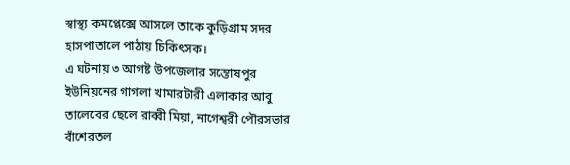স্বাস্থ্য কমপ্লেক্সে আসলে তাকে কুড়িগ্রাম সদর হাসপাতালে পাঠায় চিকিৎসক।
এ ঘটনায় ৩ আগষ্ট উপজেলার সন্তোষপুর ইউনিয়নের গাগলা খামারটারী এলাকার আবু তালেবের ছেলে রাব্বী মিয়া, নাগেশ্বরী পৌরসভার বাঁশেরতল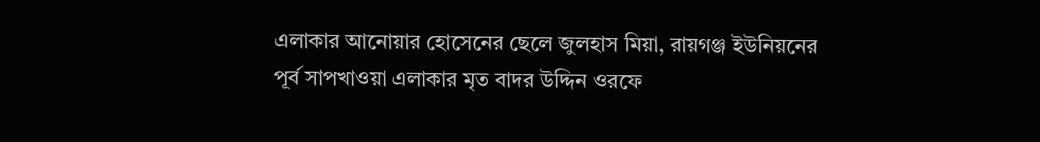এলাকার আনোয়ার হোসেনের ছেলে জুলহাস মিয়া, রায়গঞ্জ ইউনিয়নের পূর্ব সাপখাওয়া এলাকার মৃত বাদর উদ্দিন ওরফে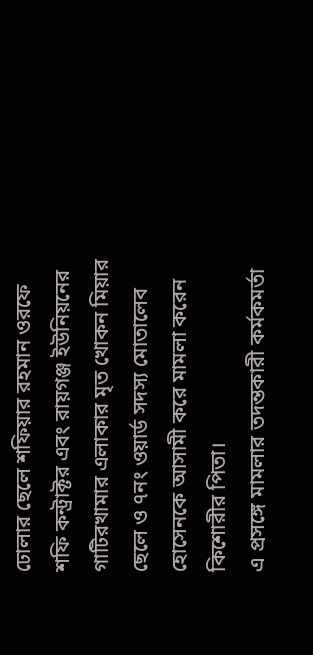ঢোলার ছেলে শফিয়ার রহমান ওরফে শফি কন্ট্রাক্টর এবং রায়গঞ্জ ইউনিয়নের গাটিরখামার এলাকার মৃত খোকন মিয়ার ছেলে ও ৭নং ওয়ার্ড সদস্য মোতালেব হোসেনকে আসামী করে মামলা করেন কিশোরীর পিতা।
এ প্রসঙ্গে মামলার তদন্তকারী কর্মকমর্তা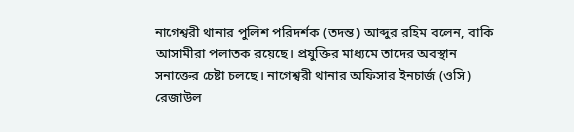নাগেশ্বরী থানার পুলিশ পরিদর্শক (তদন্ত) আব্দুর রহিম বলেন, বাকি আসামীরা পলাতক রয়েছে। প্রযুক্তির মাধ্যমে তাদের অবস্থান সনাক্তের চেষ্টা চলছে। নাগেশ্বরী থানার অফিসার ইনচার্জ (ওসি) রেজাউল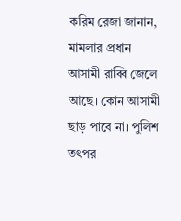করিম রেজা জানান, মামলার প্রধান আসামী রাব্বি জেলে আছে। কোন আসামী ছাড় পাবে না। পুলিশ তৎপর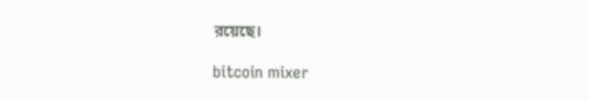রয়েছে।

bitcoin mixer